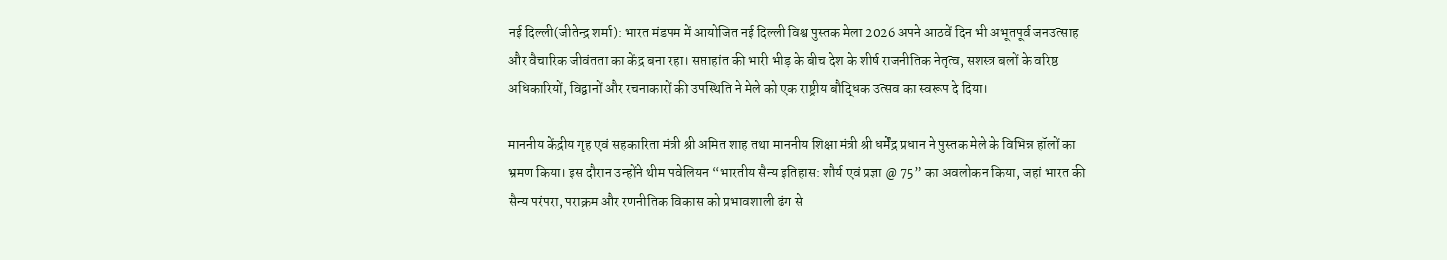नई दिल्ली(जीतेन्द्र शर्मा): भारत मंडपम में आयोजित नई दिल्ली विश्व पुस्तक मेला 2026 अपने आठवें दिन भी अभूतपूर्व जनउत्साह और वैचारिक जीवंतता का केंद्र बना रहा। सप्ताहांत की भारी भीड़ के बीच देश के शीर्ष राजनीतिक नेतृत्व, सशस्त्र बलों के वरिष्ठ अधिकारियों, विद्वानों और रचनाकारों की उपस्थिति ने मेले को एक राष्ट्रीय बौद्धिक उत्सव का स्वरूप दे दिया।

माननीय केंद्रीय गृह एवं सहकारिता मंत्री श्री अमित शाह तथा माननीय शिक्षा मंत्री श्री धर्मेंद्र प्रधान ने पुस्तक मेले के विभिन्न हॉलों का भ्रमण किया। इस दौरान उन्होंने थीम पवेलियन “भारतीय सैन्य इतिहास: शौर्य एवं प्रज्ञा @ 75” का अवलोकन किया, जहां भारत की सैन्य परंपरा, पराक्रम और रणनीतिक विकास को प्रभावशाली ढंग से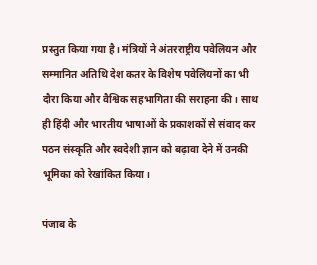प्रस्तुत किया गया है। मंत्रियों ने अंतरराष्ट्रीय पवेलियन और सम्मानित अतिथि देश कतर के विशेष पवेलियनों का भी दौरा किया और वैश्विक सहभागिता की सराहना की। साथ ही हिंदी और भारतीय भाषाओं के प्रकाशकों से संवाद कर पठन संस्कृति और स्वदेशी ज्ञान को बढ़ावा देने में उनकी भूमिका को रेखांकित किया।

पंजाब के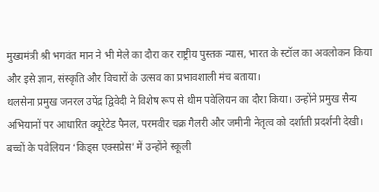मुख्यमंत्री श्री भगवंत मान ने भी मेले का दौरा कर राष्ट्रीय पुस्तक न्यास, भारत के स्टॉल का अवलोकन किया और इसे ज्ञान, संस्कृति और विचारों के उत्सव का प्रभावशाली मंच बताया।
थलसेना प्रमुख जनरल उपेंद्र द्विवेदी ने विशेष रूप से थीम पवेलियन का दौरा किया। उन्होंने प्रमुख सैन्य अभियानों पर आधारित क्यूरेटेड पैनल, परमवीर चक्र गैलरी और जमीनी नेतृत्व को दर्शाती प्रदर्शनी देखी। बच्चों के पवेलियन ‘किड्स एक्सप्रेस’ में उन्होंने स्कूली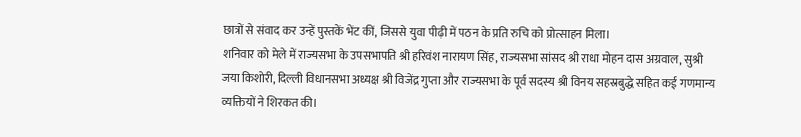छात्रों से संवाद कर उन्हें पुस्तकें भेंट कीं, जिससे युवा पीढ़ी में पठन के प्रति रुचि को प्रोत्साहन मिला।
शनिवार को मेले में राज्यसभा के उपसभापति श्री हरिवंश नारायण सिंह, राज्यसभा सांसद श्री राधा मोहन दास अग्रवाल, सुश्री जया किशोरी, दिल्ली विधानसभा अध्यक्ष श्री विजेंद्र गुप्ता और राज्यसभा के पूर्व सदस्य श्री विनय सहस्रबुद्धे सहित कई गणमान्य व्यक्तियों ने शिरकत की।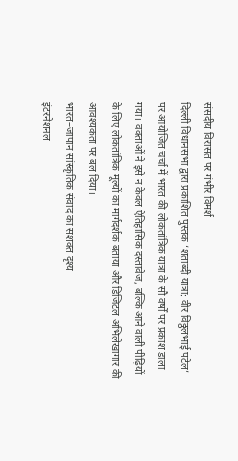संसदीय विरासत पर गंभीर विमर्श
दिल्ली विधानसभा द्वारा प्रकाशित पुस्तक ‘शताब्दी यात्रा: वीर विठ्ठलभाई पटेल’ पर आयोजित चर्चा में भारत की लोकतांत्रिक यात्रा के सौ वर्षों पर प्रकाश डाला गया। वक्ताओं ने इसे न केवल ऐतिहासिक दस्तावेज, बल्कि आने वाली पीढ़ियों के लिए लोकतांत्रिक मूल्यों का मार्गदर्शक बताया और डिजिटल अभिलेखागार की आवश्यकता पर बल दिया।
भारत–जापान सांस्कृतिक संवाद का सशक्त दृश्य
इंटरनेशनल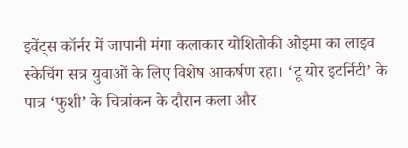इवेंट्स कॉर्नर में जापानी मंगा कलाकार योशितोकी ओइमा का लाइव स्केचिंग सत्र युवाओं के लिए विशेष आकर्षण रहा। ‘टू योर इटर्निटी’ के पात्र ‘फुशी’ के चित्रांकन के दौरान कला और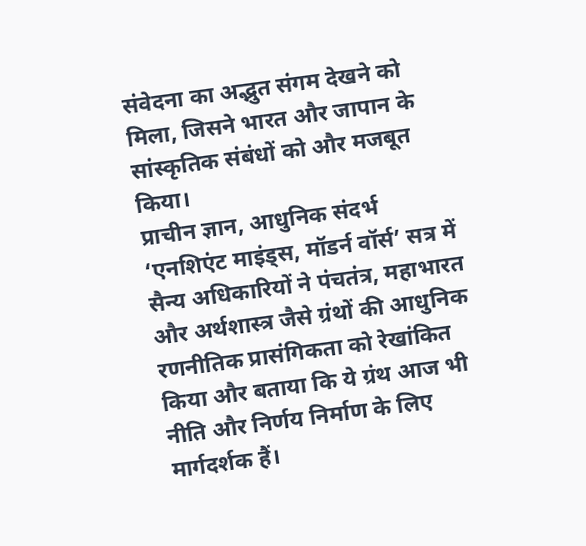संवेदना का अद्भुत संगम देखने को मिला, जिसने भारत और जापान के सांस्कृतिक संबंधों को और मजबूत किया।
प्राचीन ज्ञान, आधुनिक संदर्भ
‘एनशिएंट माइंड्स, मॉडर्न वॉर्स’ सत्र में सैन्य अधिकारियों ने पंचतंत्र, महाभारत और अर्थशास्त्र जैसे ग्रंथों की आधुनिक रणनीतिक प्रासंगिकता को रेखांकित किया और बताया कि ये ग्रंथ आज भी नीति और निर्णय निर्माण के लिए मार्गदर्शक हैं।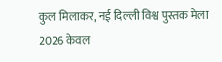कुल मिलाकर, नई दिल्ली विश्व पुस्तक मेला 2026 केवल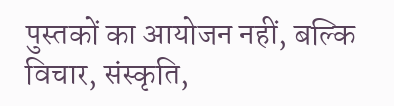पुस्तकों का आयोजन नहीं, बल्कि विचार, संस्कृति,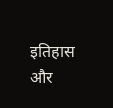इतिहास और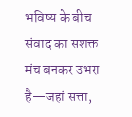भविष्य के बीच संवाद का सशक्त मंच बनकर उभरा है—जहां सत्ता,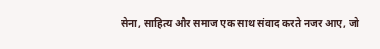सेना, साहित्य और समाज एक साथ संवाद करते नजर आए, जो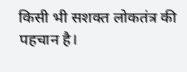किसी भी सशक्त लोकतंत्र की पहचान है।